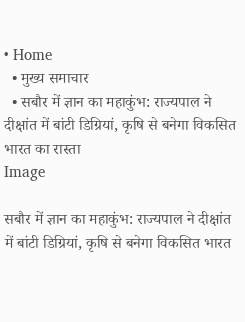• Home
  • मुख्य समाचार
  • सबौर में ज्ञान का महाकुंभ: राज्यपाल ने दीक्षांत में बांटी डिग्रियां, कृषि से बनेगा विकसित भारत का रास्ता
Image

सबौर में ज्ञान का महाकुंभ: राज्यपाल ने दीक्षांत में बांटी डिग्रियां, कृषि से बनेगा विकसित भारत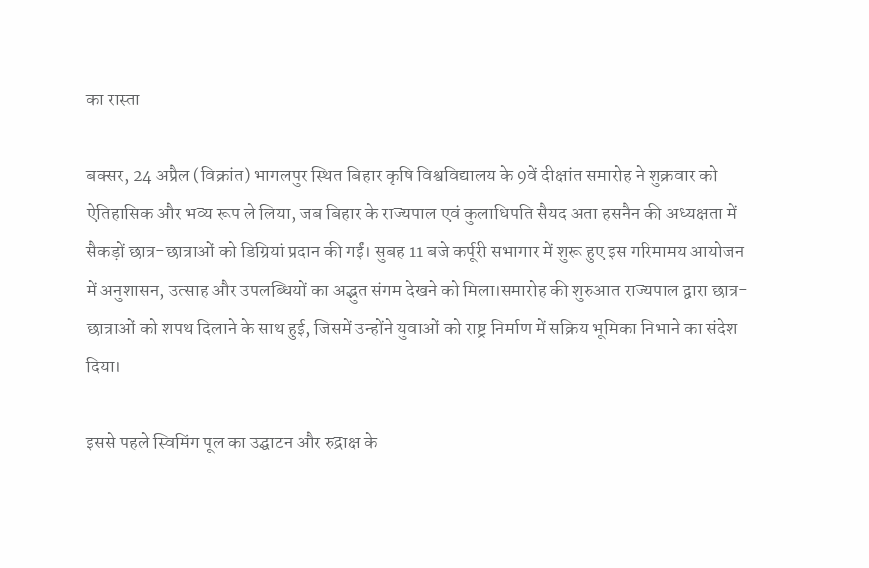का रास्ता

बक्सर, 24 अप्रैल (विक्रांत) भागलपुर स्थित बिहार कृषि विश्वविद्यालय के 9वें दीक्षांत समारोह ने शुक्रवार को ऐतिहासिक और भव्य रूप ले लिया, जब बिहार के राज्यपाल एवं कुलाधिपति सैयद अता हसनैन की अध्यक्षता में सैकड़ों छात्र-छात्राओं को डिग्रियां प्रदान की गईं। सुबह 11 बजे कर्पूरी सभागार में शुरू हुए इस गरिमामय आयोजन में अनुशासन, उत्साह और उपलब्धियों का अद्भुत संगम देखने को मिला।समारोह की शुरुआत राज्यपाल द्वारा छात्र-छात्राओं को शपथ दिलाने के साथ हुई, जिसमें उन्होंने युवाओं को राष्ट्र निर्माण में सक्रिय भूमिका निभाने का संदेश दिया।

इससे पहले स्विमिंग पूल का उद्घाटन और रुद्राक्ष के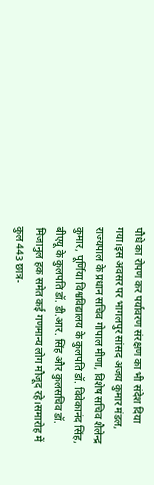पौधे का रोपण कर पर्यावरण संरक्षण का भी संदेश दिया गया।इस अवसर पर भागलपुर सांसद अजय कुमार मंडल, राज्यपाल के प्रधान सचिव गोपाल मीणा, विशेष सचिव शैलेन्द्र कुमार, पूर्णिया विश्वविद्यालय के कुलपति डॉ. विवेकानंद सिंह, बीएयू के कुलपति डॉ. डी.आर. सिंह और कुलसचिव डॉ. मिजानुल हक समेत कई गणमान्य लोग मौजूद रहे।समारोह में कुल 443 छात्र-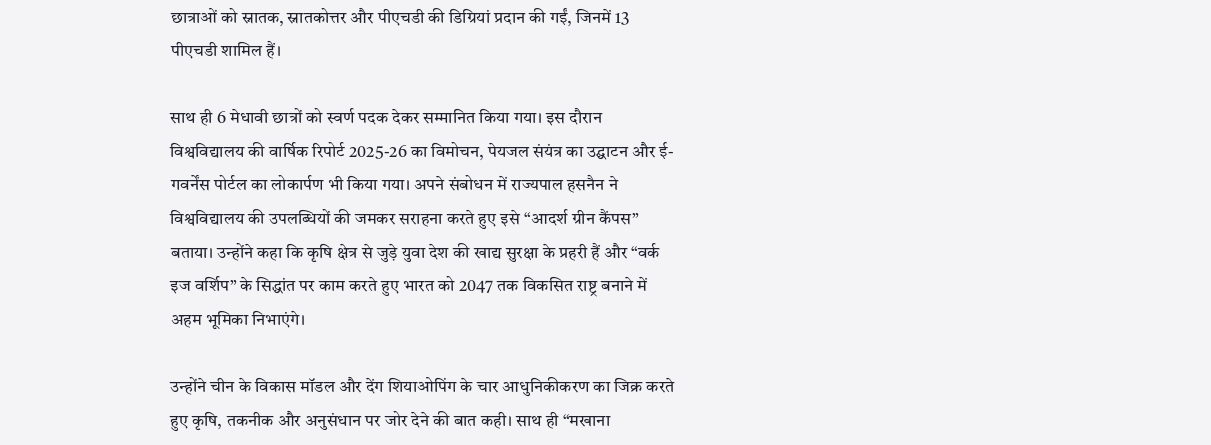छात्राओं को स्नातक, स्नातकोत्तर और पीएचडी की डिग्रियां प्रदान की गईं, जिनमें 13 पीएचडी शामिल हैं।

साथ ही 6 मेधावी छात्रों को स्वर्ण पदक देकर सम्मानित किया गया। इस दौरान विश्वविद्यालय की वार्षिक रिपोर्ट 2025-26 का विमोचन, पेयजल संयंत्र का उद्घाटन और ई-गवर्नेंस पोर्टल का लोकार्पण भी किया गया। अपने संबोधन में राज्यपाल हसनैन ने विश्वविद्यालय की उपलब्धियों की जमकर सराहना करते हुए इसे “आदर्श ग्रीन कैंपस” बताया। उन्होंने कहा कि कृषि क्षेत्र से जुड़े युवा देश की खाद्य सुरक्षा के प्रहरी हैं और “वर्क इज वर्शिप” के सिद्धांत पर काम करते हुए भारत को 2047 तक विकसित राष्ट्र बनाने में अहम भूमिका निभाएंगे।

उन्होंने चीन के विकास मॉडल और देंग शियाओपिंग के चार आधुनिकीकरण का जिक्र करते हुए कृषि, तकनीक और अनुसंधान पर जोर देने की बात कही। साथ ही “मखाना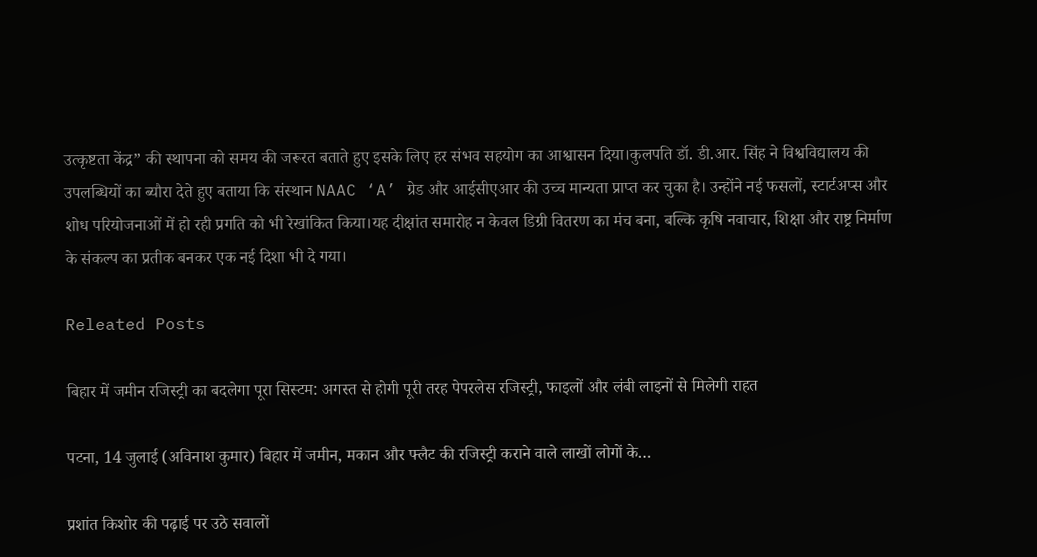उत्कृष्टता केंद्र” की स्थापना को समय की जरूरत बताते हुए इसके लिए हर संभव सहयोग का आश्वासन दिया।कुलपति डॉ. डी.आर. सिंह ने विश्वविद्यालय की उपलब्धियों का ब्यौरा देते हुए बताया कि संस्थान NAAC ‘A’ ग्रेड और आईसीएआर की उच्च मान्यता प्राप्त कर चुका है। उन्होंने नई फसलों, स्टार्टअप्स और शोध परियोजनाओं में हो रही प्रगति को भी रेखांकित किया।यह दीक्षांत समारोह न केवल डिग्री वितरण का मंच बना, बल्कि कृषि नवाचार, शिक्षा और राष्ट्र निर्माण के संकल्प का प्रतीक बनकर एक नई दिशा भी दे गया।

Releated Posts

बिहार में जमीन रजिस्ट्री का बदलेगा पूरा सिस्टम: अगस्त से होगी पूरी तरह पेपरलेस रजिस्ट्री, फाइलों और लंबी लाइनों से मिलेगी राहत

पटना, 14 जुलाई (अविनाश कुमार) बिहार में जमीन, मकान और फ्लैट की रजिस्ट्री कराने वाले लाखों लोगों के…

प्रशांत किशोर की पढ़ाई पर उठे सवालों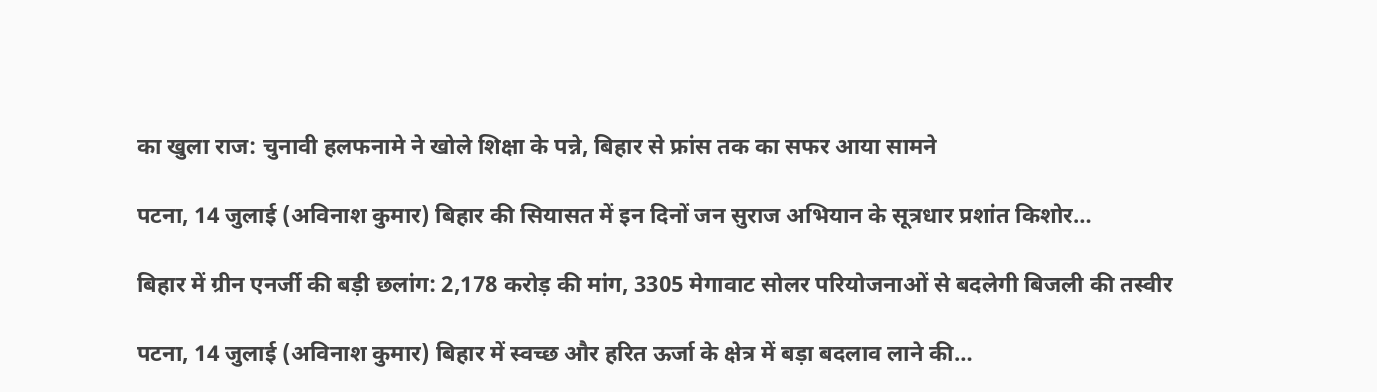का खुला राज: चुनावी हलफनामे ने खोले शिक्षा के पन्ने, बिहार से फ्रांस तक का सफर आया सामने

पटना, 14 जुलाई (अविनाश कुमार) बिहार की सियासत में इन दिनों जन सुराज अभियान के सूत्रधार प्रशांत किशोर…

बिहार में ग्रीन एनर्जी की बड़ी छलांग: 2,178 करोड़ की मांग, 3305 मेगावाट सोलर परियोजनाओं से बदलेगी बिजली की तस्वीर

पटना, 14 जुलाई (अविनाश कुमार) बिहार में स्वच्छ और हरित ऊर्जा के क्षेत्र में बड़ा बदलाव लाने की…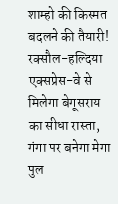शाम्हो की किस्मत बदलने की तैयारी! रक्सौल-हल्दिया एक्सप्रेस-वे से मिलेगा बेगूसराय का सीधा रास्ता, गंगा पर बनेगा मेगा पुल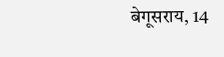बेगूसराय, 14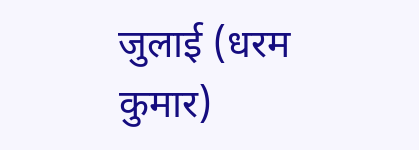जुलाई (धरम कुमार)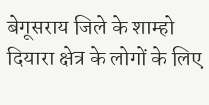बेगूसराय जिले के शाम्हो दियारा क्षेत्र के लोगों के लिए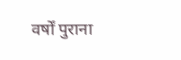वर्षों पुराना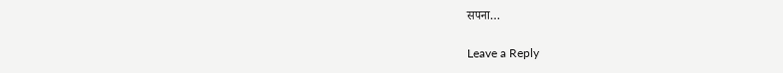सपना…

Leave a Reply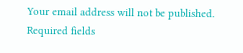Your email address will not be published. Required fields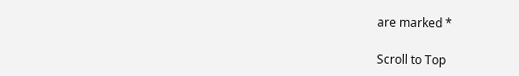are marked *

Scroll to Top